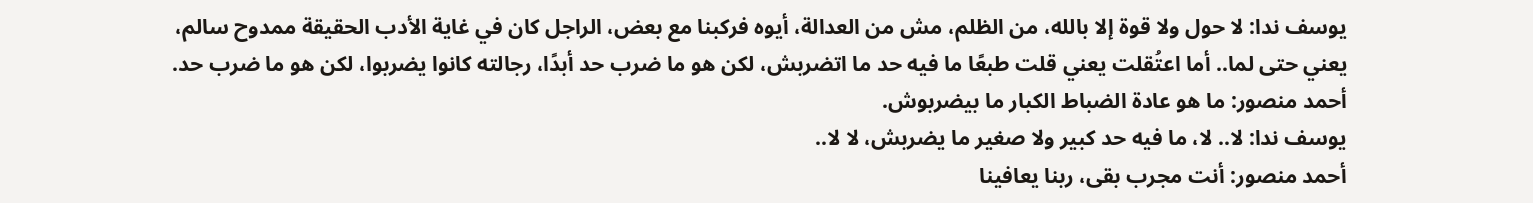يوسف ندا: لا حول ولا قوة إلا بالله، من الظلم، مش من العدالة، أيوه فركبنا مع بعض، الراجل كان في غاية الأدب الحقيقة ممدوح سالم، يعني حتى لما.. أما اعتُقلت يعني قلت طبعًا ما فيه حد ما اتضربش، لكن هو ما ضرب حد أبدًا، رجالته كانوا يضربوا، لكن هو ما ضرب حد.
أحمد منصور: ما هو عادة الضباط الكبار ما بيضربوش.
يوسف ندا: لا.. لا، ما فيه حد كبير ولا صغير ما يضربش، لا لا..
أحمد منصور: أنت مجرب بقى، ربنا يعافينا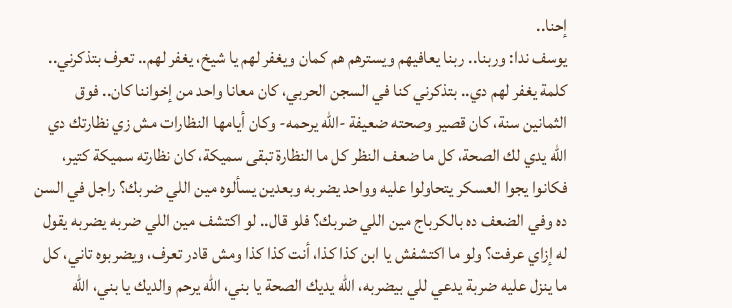إحنا..
يوسف ندا: وربنا.. ربنا يعافيهم ويسترهم هم كمان ويغفر لهم يا شيخ، يغفر لهم.. تعرف بتذكرني.. كلمة يغفر لهم دي.. بتذكرني كنا في السجن الحربي، كان معانا واحد من إخواننا كان.. فوق الثمانين سنة، كان قصير وصحته ضعيفة -الله يرحمه- وكان أيامها النظارات مش زي نظارتك دي الله يدي لك الصحة، كل ما ضعف النظر كل ما النظارة تبقى سميكة، كان نظارته سميكة كتير، فكانوا يجوا العسكر يتحاولوا عليه وواحد يضربه وبعدين يسألوه مين اللي ضربك؟ راجل في السن ده وفي الضعف ده بالكرباج مين اللي ضربك؟ فلو قال.. لو اكتشف مين اللي ضربه يضربه يقول له إزاي عرفت؟ ولو ما اكتشفش يا ابن كذا كذا، أنت كذا كذا ومش قادر تعرف، ويضربوه تاني، كل ما ينزل عليه ضربة يدعي للي بيضربه، الله يديك الصحة يا بني، الله يرحم والديك يا بني، الله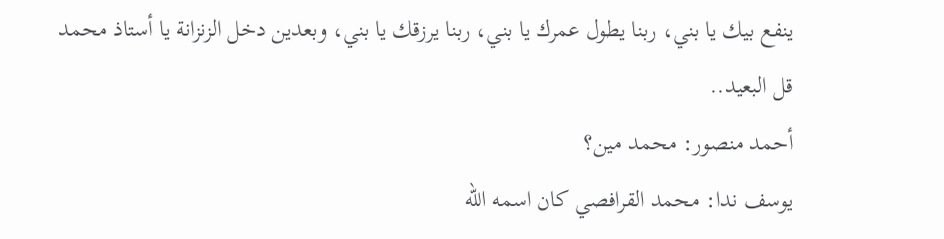ينفع بيك يا بني، ربنا يطول عمرك يا بني، ربنا يرزقك يا بني، وبعدين دخل الزنزانة يا أستاذ محمد قل البعيد..
أحمد منصور: محمد مين؟
يوسف ندا: محمد القرافصي كان اسمه الله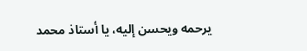يرحمه ويحسن إليه، يا أستاذ محمد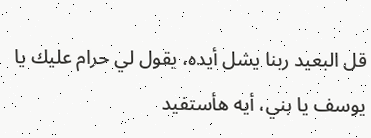قل البعيد ربنا يشل أيده، يقول لي حرام عليك يا يوسف يا بني، أيه هأستفيد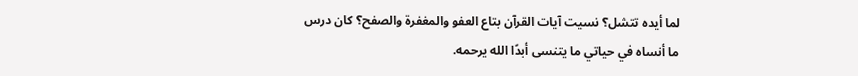لما أيده تتشل؟ نسيت آيات القرآن بتاع العفو والمغفرة والصفح؟ كان درس ما أنساه في حياتي ما يتنسى أبدًا الله يرحمه.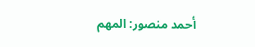أحمد منصور: المهم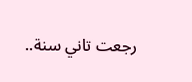رجعت تاني سنة..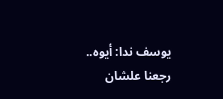يوسف ندا: أيوه.. رجعنا علشان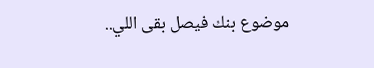موضوع بنك فيصل بقى اللي..